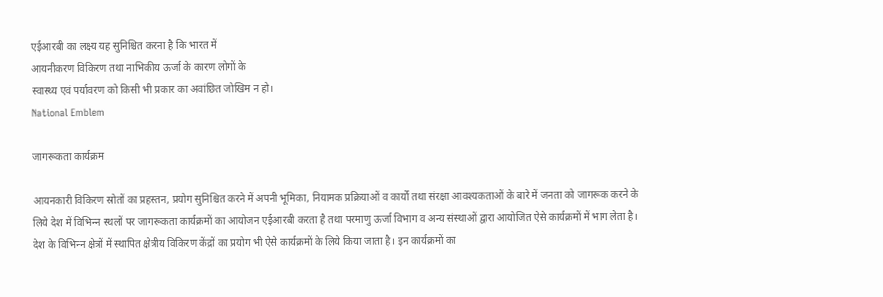एईआरबी का लक्ष्य यह सुनिश्चित करना है कि भारत में
आयनीकरण विकिरण तथा नाभिकीय ऊर्जा के कारण लोगों के
स्वास्थ्य एवं पर्यावरण को किसी भी प्रकार का अवांछित जोखिम न हो।
National Emblem

जागरूकता कार्यक्रम

आयनकारी विकिरण स्रोतों का प्रहस्‍तन, प्रयोग सुनिश्चित करने में अपनी भूमिका, नियामक प्रक्रियाओं व कार्यों तथा संरक्षा आवश्‍यकताओं के बारे में जनता को जागरूक करने के लिये देश में विभिन्‍न स्‍थलों पर जागरूकता कार्यक्रमों का आयोजन एईआरबी करता है तथा परमाणु ऊर्जा विभाग व अन्‍य संस्‍थाओं द्वारा आयोजित ऐसे कार्यक्रमों में भाग लेता है। देश के विभिन्‍न क्षेत्रों में स्‍थापित क्षेत्रीय विकिरण केंद्रों का प्रयोग भी ऐसे कार्यक्रमों के लिये किया जाता है। इन कार्यक्रमों का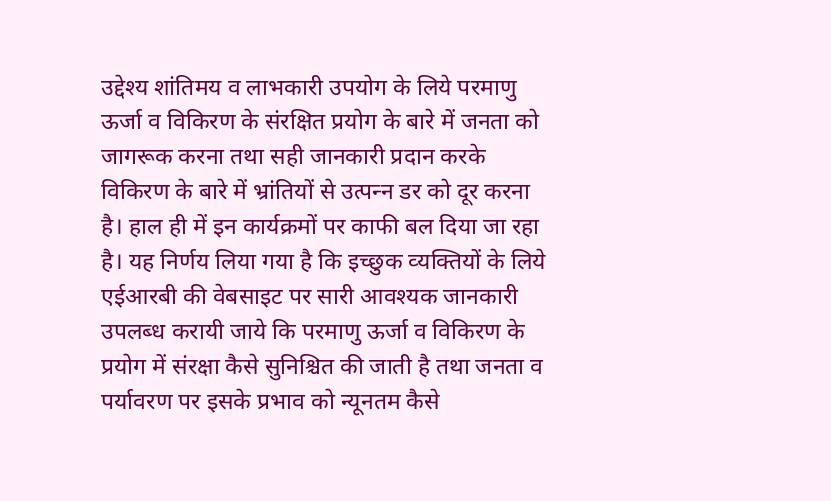उद्देश्‍य शांतिमय व लाभकारी उपयोग के लिये परमाणु ऊर्जा व विकिरण के संरक्षित प्रयोग के बारे में जनता को जागरूक करना तथा सही जानकारी प्रदान करके विकिरण के बारे में भ्रांतियों से उत्‍पन्‍न डर को दूर करना है। हाल ही में इन कार्यक्रमों पर काफी बल दिया जा रहा है। यह निर्णय लिया गया है कि इच्‍छुक व्‍यक्तियों के लिये एईआरबी की वेबसाइट पर सारी आवश्‍यक जानकारी उपलब्‍ध करायी जाये कि परमाणु ऊर्जा व विकिरण के प्रयोग में संरक्षा कैसे सुनिश्चित की जाती है तथा जनता व पर्यावरण पर इसके प्रभाव को न्‍यूनतम कैसे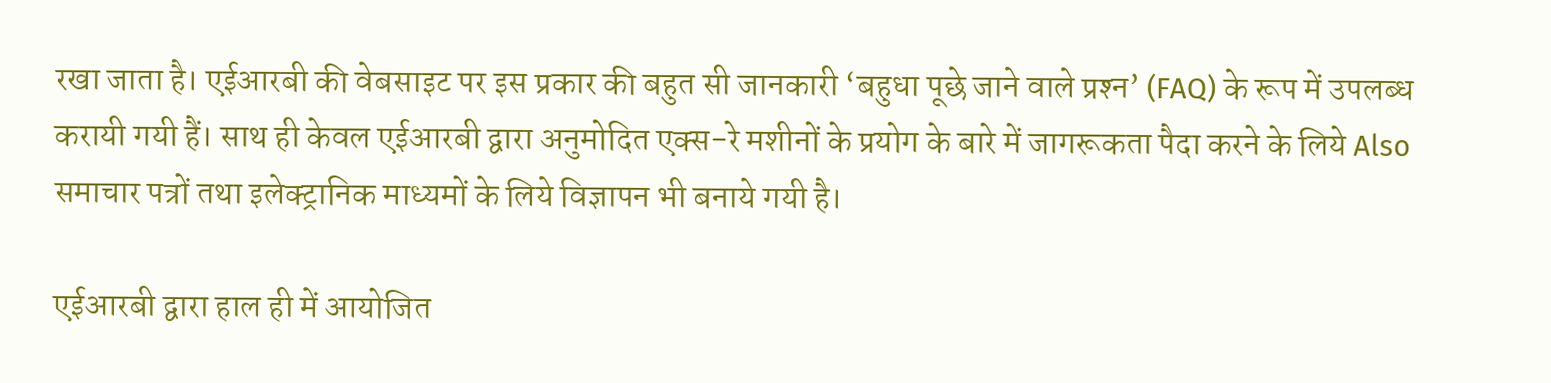रखा जाता है। एईआरबी की वेबसाइट पर इस प्रकार की बहुत सी जानकारी ‘बहुधा पूछे जाने वाले प्रश्‍न’ (FAQ) के रूप में उपलब्‍ध करायी गयी हैं। साथ ही केवल एईआरबी द्वारा अनुमोदित एक्‍स-रे मशीनों के प्रयोग के बारे में जागरूकता पैदा करने के लिये Also समाचार पत्रों तथा इलेक्‍ट्रानिक माध्‍यमों के लिये विज्ञापन भी बनाये गयी है।

एईआरबी द्वारा हाल ही में आयोजित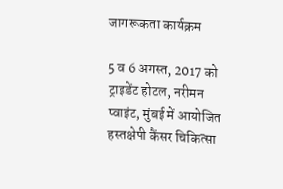जागरूकता कार्यक्रम

5 व 6 अगस्‍त, 2017 को ट्राइडेंट होटल, नरीमन प्‍वाइंट, मुंबई में आयोजित हस्‍तक्षेपी कैंसर चिकित्‍सा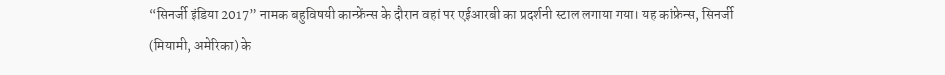“सिनर्जी इंडिया 2017” नामक बहुविषयी कान्‍फ्रेंन्‍स के दौरान वहां पर एईआरबी का प्रदर्शनी स्‍टाल लगाया गया। यह कांफ्रेन्‍स, सिनर्जी (मियामी, अमेरिका) के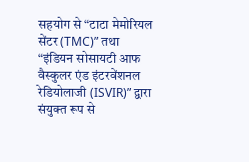सहयोग से “टाटा मेमोरियल सेंटर (TMC)” तथा “इंडियन सोसायटी आफ वैस्‍कुलर एंड इंटरवेंशनल रेडियोलाजी (ISVIR)” द्वारा संयुक्‍त रूप से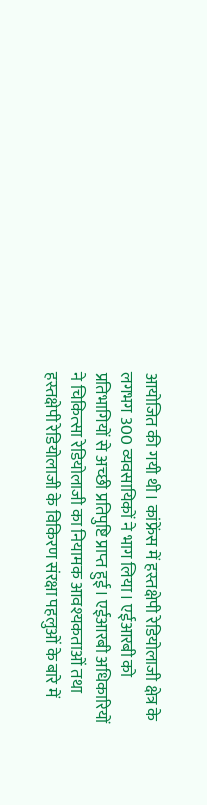आयोजित की गयी थी। कांफ्रेंस में हस्‍तक्षेपी रेडियोलाजी क्षेत्र के लगभग 300 व्‍यवसायिकों ने भाग लिया। एईआरबी को प्रतिभागियों से अच्‍छी प्रतिपुष्टि प्राप्‍त हुई। एईआरबी अधिकारियों ने चिकित्‍सा रेडियोलाजी का नियामक आवश्‍यकताओं तथा हस्‍तक्षेपी रेडियोलाजी के विकिरण संरक्षा पहलुओं के बारे में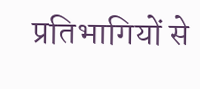प्रतिभागियों से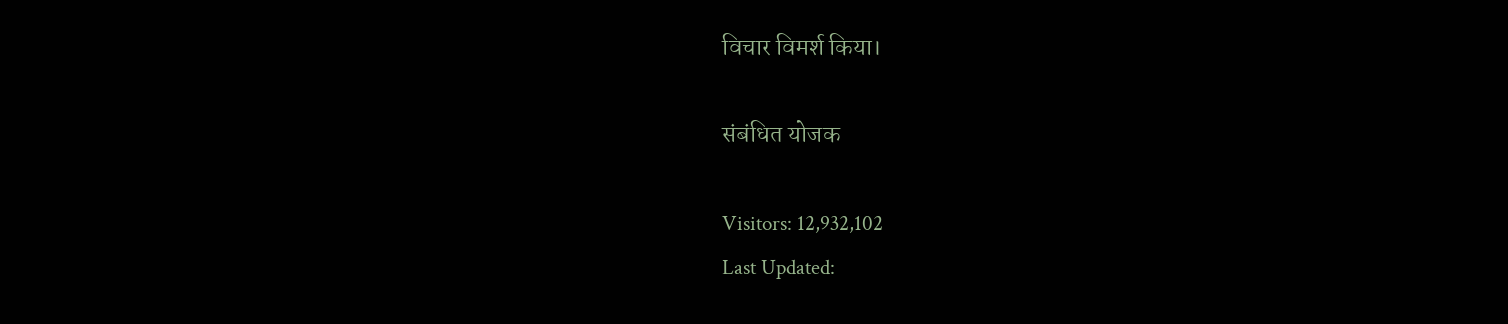विचार विमर्श किया।

संबंधित योजक

Visitors: 12,932,102
Last Updated: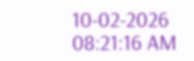10-02-2026 08:21:16 AM